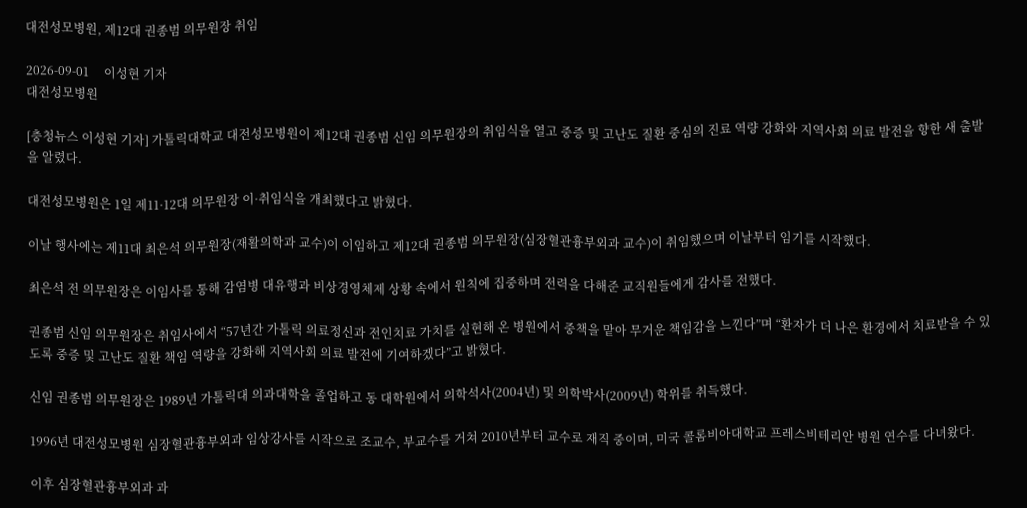대전성모병원, 제12대 권종범 의무원장 취임

2026-09-01     이성현 기자
대전성모병원

[충청뉴스 이성현 기자] 가톨릭대학교 대전성모병원이 제12대 권종범 신임 의무원장의 취임식을 열고 중증 및 고난도 질환 중심의 진료 역량 강화와 지역사회 의료 발전을 향한 새 출발을 알렸다.

대전성모병원은 1일 제11·12대 의무원장 이·취임식을 개최했다고 밝혔다.

이날 행사에는 제11대 최은석 의무원장(재활의학과 교수)이 이임하고 제12대 권종범 의무원장(심장혈관흉부외과 교수)이 취임했으며 이날부터 임기를 시작했다.

최은석 전 의무원장은 이임사를 통해 감염병 대유행과 비상경영체제 상황 속에서 원칙에 집중하며 전력을 다해준 교직원들에게 감사를 전했다.

권종범 신임 의무원장은 취임사에서 “57년간 가톨릭 의료정신과 전인치료 가치를 실현해 온 병원에서 중책을 맡아 무거운 책임감을 느낀다”며 “환자가 더 나은 환경에서 치료받을 수 있도록 중증 및 고난도 질환 책임 역량을 강화해 지역사회 의료 발전에 기여하겠다”고 밝혔다.

신임 권종범 의무원장은 1989년 가톨릭대 의과대학을 졸업하고 동 대학원에서 의학석사(2004년) 및 의학박사(2009년) 학위를 취득했다.

1996년 대전성모병원 심장혈관흉부외과 임상강사를 시작으로 조교수, 부교수를 거쳐 2010년부터 교수로 재직 중이며, 미국 콜롬비아대학교 프레스비테리안 병원 연수를 다녀왔다.

이후 심장혈관흉부외과 과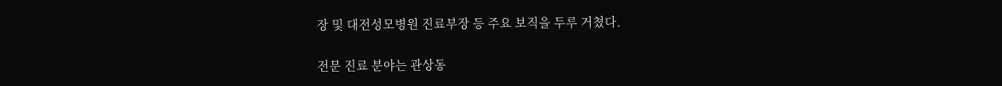장 및 대전성모병원 진료부장 등 주요 보직을 두루 거쳤다.

전문 진료 분야는 관상동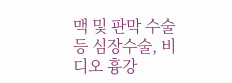맥 및 판막 수술 등 심장수술, 비디오 흉강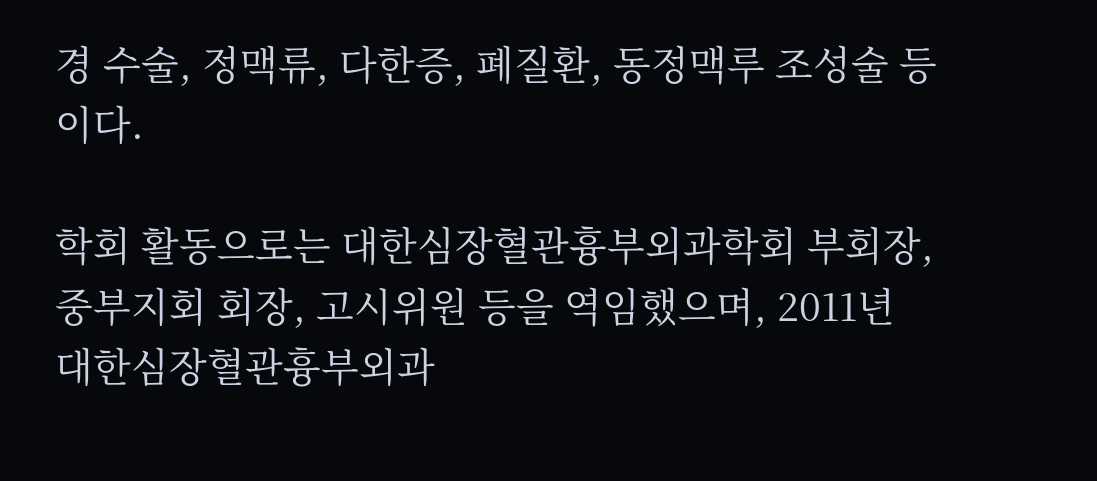경 수술, 정맥류, 다한증, 폐질환, 동정맥루 조성술 등이다.

학회 활동으로는 대한심장혈관흉부외과학회 부회장, 중부지회 회장, 고시위원 등을 역임했으며, 2011년 대한심장혈관흉부외과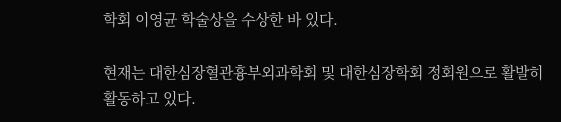학회 이영균 학술상을 수상한 바 있다.

현재는 대한심장혈관흉부외과학회 및 대한심장학회 정회원으로 활발히 활동하고 있다.